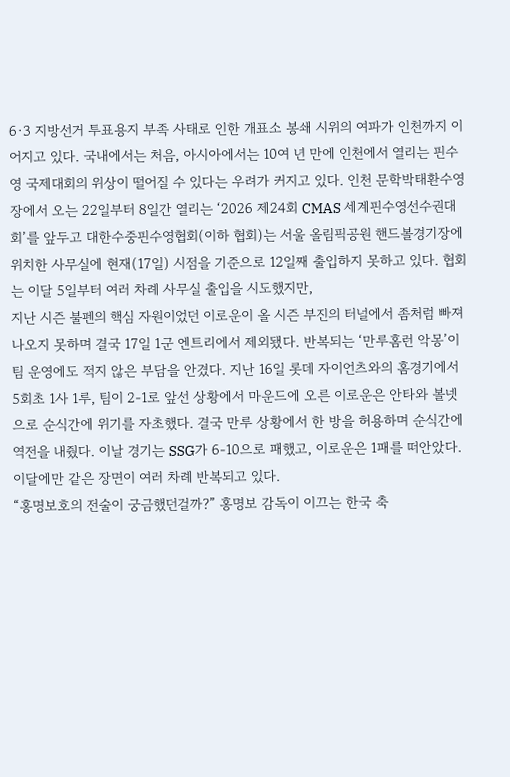6·3 지방선거 투표용지 부족 사태로 인한 개표소 봉쇄 시위의 여파가 인천까지 이어지고 있다. 국내에서는 처음, 아시아에서는 10여 년 만에 인천에서 열리는 핀수영 국제대회의 위상이 떨어질 수 있다는 우려가 커지고 있다. 인천 문학박태환수영장에서 오는 22일부터 8일간 열리는 ‘2026 제24회 CMAS 세계핀수영선수권대회’를 앞두고 대한수중핀수영협회(이하 협회)는 서울 올림픽공원 핸드볼경기장에 위치한 사무실에 현재(17일) 시점을 기준으로 12일째 출입하지 못하고 있다. 협회는 이달 5일부터 여러 차례 사무실 출입을 시도했지만,
지난 시즌 불펜의 핵심 자원이었던 이로운이 올 시즌 부진의 터널에서 좀처럼 빠져나오지 못하며 결국 17일 1군 엔트리에서 제외됐다. 반복되는 ‘만루홈런 악몽’이 팀 운영에도 적지 않은 부담을 안겼다. 지난 16일 롯데 자이언츠와의 홈경기에서 5회초 1사 1루, 팀이 2-1로 앞선 상황에서 마운드에 오른 이로운은 안타와 볼넷으로 순식간에 위기를 자초했다. 결국 만루 상황에서 한 방을 허용하며 순식간에 역전을 내줬다. 이날 경기는 SSG가 6-10으로 패했고, 이로운은 1패를 떠안았다. 이달에만 같은 장면이 여러 차례 반복되고 있다.
“홍명보호의 전술이 궁금했던걸까?” 홍명보 감독이 이끄는 한국 축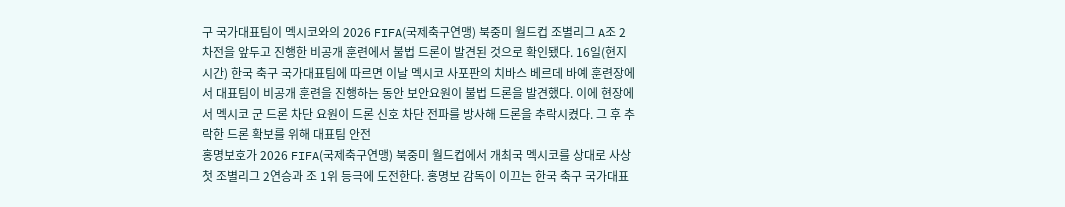구 국가대표팀이 멕시코와의 2026 FIFA(국제축구연맹) 북중미 월드컵 조별리그 A조 2차전을 앞두고 진행한 비공개 훈련에서 불법 드론이 발견된 것으로 확인됐다. 16일(현지시간) 한국 축구 국가대표팀에 따르면 이날 멕시코 사포판의 치바스 베르데 바예 훈련장에서 대표팀이 비공개 훈련을 진행하는 동안 보안요원이 불법 드론을 발견했다. 이에 현장에서 멕시코 군 드론 차단 요원이 드론 신호 차단 전파를 방사해 드론을 추락시켰다. 그 후 추락한 드론 확보를 위해 대표팀 안전
홍명보호가 2026 FIFA(국제축구연맹) 북중미 월드컵에서 개최국 멕시코를 상대로 사상 첫 조별리그 2연승과 조 1위 등극에 도전한다. 홍명보 감독이 이끄는 한국 축구 국가대표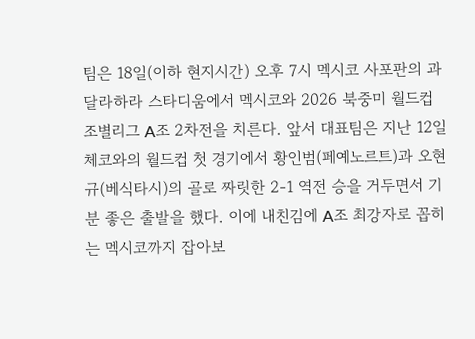팀은 18일(이하 현지시간) 오후 7시 멕시코 사포판의 과달라하라 스타디움에서 멕시코와 2026 북중미 월드컵 조별리그 A조 2차전을 치른다. 앞서 대표팀은 지난 12일 체코와의 월드컵 첫 경기에서 황인범(페예노르트)과 오현규(베식타시)의 골로 짜릿한 2-1 역전 승을 거두면서 기분 좋은 출발을 했다. 이에 내친김에 A조 최강자로 꼽히는 멕시코까지 잡아보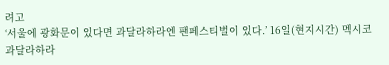려고
‘서울에 광화문이 있다면 과달라하라엔 팬페스티벌이 있다.’ 16일(현지시간) 멕시코 과달라하라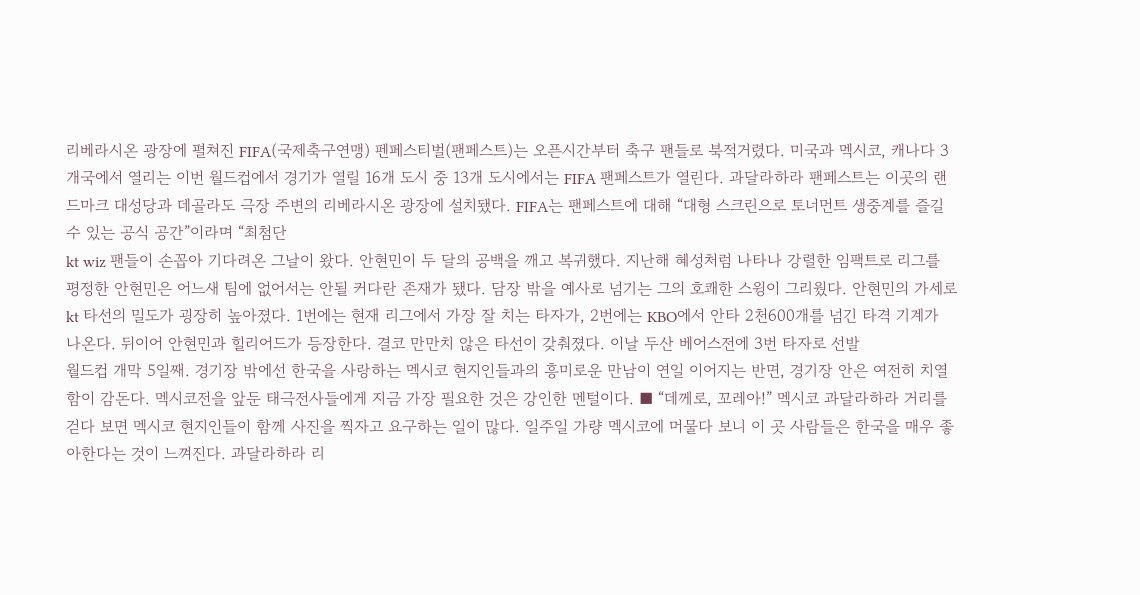리베라시온 광장에 펼쳐진 FIFA(국제축구연맹) 펜페스티벌(팬페스트)는 오픈시간부터 축구 팬들로 북적거렸다. 미국과 멕시코, 캐나다 3개국에서 열리는 이번 월드컵에서 경기가 열릴 16개 도시 중 13개 도시에서는 FIFA 팬페스트가 열린다. 과달라하라 팬페스트는 이곳의 랜드마크 대성당과 데골라도 극장 주변의 리베라시온 광장에 설치됐다. FIFA는 팬페스트에 대해 “대형 스크린으로 토너먼트 생중계를 즐길 수 있는 공식 공간”이라며 “최첨단
kt wiz 팬들이 손꼽아 기다려온 그날이 왔다. 안현민이 두 달의 공백을 깨고 복귀했다. 지난해 혜성처럼 나타나 강렬한 임팩트로 리그를 평정한 안현민은 어느새 팀에 없어서는 안될 커다란 존재가 됐다. 담장 밖을 예사로 넘기는 그의 호쾌한 스윙이 그리웠다. 안현민의 가세로 kt 타선의 밀도가 굉장히 높아졌다. 1번에는 현재 리그에서 가장 잘 치는 타자가, 2번에는 KBO에서 안타 2천600개를 넘긴 타격 기계가 나온다. 뒤이어 안현민과 힐리어드가 등장한다. 결코 만만치 않은 타선이 갖춰졌다. 이날 두산 베어스전에 3번 타자로 선발
월드컵 개막 5일째. 경기장 밖에선 한국을 사랑하는 멕시코 현지인들과의 흥미로운 만남이 연일 이어지는 반면, 경기장 안은 여전히 치열함이 감돈다. 멕시코전을 앞둔 태극전사들에게 지금 가장 필요한 것은 강인한 멘털이다. ■ “데께로, 꼬레아!” 멕시코 과달라하라 거리를 걷다 보면 멕시코 현지인들이 함께 사진을 찍자고 요구하는 일이 많다. 일주일 가량 멕시코에 머물다 보니 이 곳 사람들은 한국을 매우 좋아한다는 것이 느껴진다. 과달라하라 리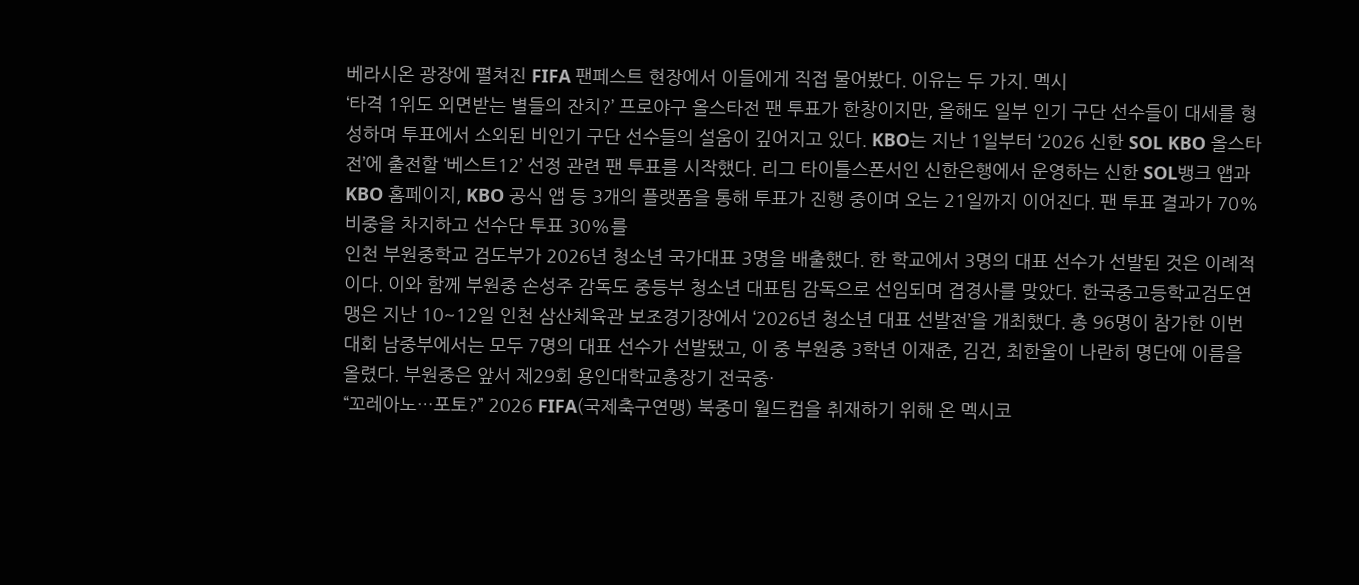베라시온 광장에 펼쳐진 FIFA 팬페스트 현장에서 이들에게 직접 물어봤다. 이유는 두 가지. 멕시
‘타격 1위도 외면받는 별들의 잔치?’ 프로야구 올스타전 팬 투표가 한창이지만, 올해도 일부 인기 구단 선수들이 대세를 형성하며 투표에서 소외된 비인기 구단 선수들의 설움이 깊어지고 있다. KBO는 지난 1일부터 ‘2026 신한 SOL KBO 올스타전’에 출전할 ‘베스트12’ 선정 관련 팬 투표를 시작했다. 리그 타이틀스폰서인 신한은행에서 운영하는 신한 SOL뱅크 앱과 KBO 홈페이지, KBO 공식 앱 등 3개의 플랫폼을 통해 투표가 진행 중이며 오는 21일까지 이어진다. 팬 투표 결과가 70% 비중을 차지하고 선수단 투표 30%를
인천 부원중학교 검도부가 2026년 청소년 국가대표 3명을 배출했다. 한 학교에서 3명의 대표 선수가 선발된 것은 이례적이다. 이와 함께 부원중 손성주 감독도 중등부 청소년 대표팀 감독으로 선임되며 겹경사를 맞았다. 한국중고등학교검도연맹은 지난 10~12일 인천 삼산체육관 보조경기장에서 ‘2026년 청소년 대표 선발전’을 개최했다. 총 96명이 참가한 이번 대회 남중부에서는 모두 7명의 대표 선수가 선발됐고, 이 중 부원중 3학년 이재준, 김건, 최한울이 나란히 명단에 이름을 올렸다. 부원중은 앞서 제29회 용인대학교총장기 전국중·
“꼬레아노…포토?” 2026 FIFA(국제축구연맹) 북중미 월드컵을 취재하기 위해 온 멕시코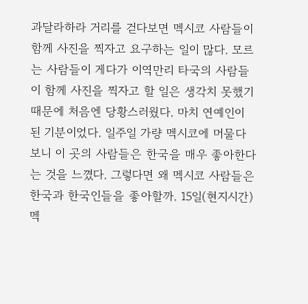과달라하라 거리를 걷다보면 멕시코 사람들이 함께 사진을 찍자고 요구하는 일이 많다. 모르는 사람들이 게다가 이역만리 타국의 사람들이 함께 사진을 찍자고 할 일은 생각치 못했기 때문에 처음엔 당황스러웠다. 마치 연예인이 된 기분이었다. 일주일 가량 멕시코에 머물다 보니 이 곳의 사람들은 한국을 매우 좋아한다는 것을 느꼈다. 그렇다면 왜 멕시코 사람들은 한국과 한국인들을 좋아할까. 15일(현지시간) 멕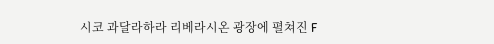시코 과달라하라 리베라시온 광장에 펼쳐진 F